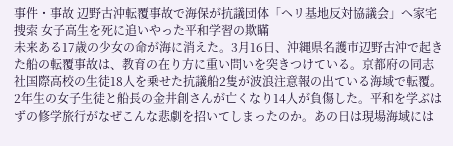事件・事故 辺野古沖転覆事故で海保が抗議団体「ヘリ基地反対協議会」へ家宅捜索 女子高生を死に追いやった平和学習の欺瞞
未来ある17歳の少女の命が海に消えた。3月16日、沖縄県名護市辺野古沖で起きた船の転覆事故は、教育の在り方に重い問いを突きつけている。京都府の同志社国際高校の生徒18人を乗せた抗議船2隻が波浪注意報の出ている海域で転覆。2年生の女子生徒と船長の金井創さんが亡くなり14人が負傷した。平和を学ぶはずの修学旅行がなぜこんな悲劇を招いてしまったのか。あの日は現場海域には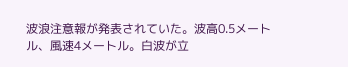波浪注意報が発表されていた。波高0.5メートル、風速4メートル。白波が立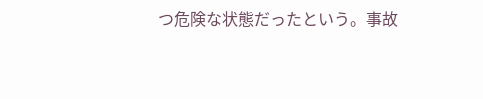つ危険な状態だったという。事故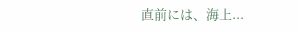直前には、海上...